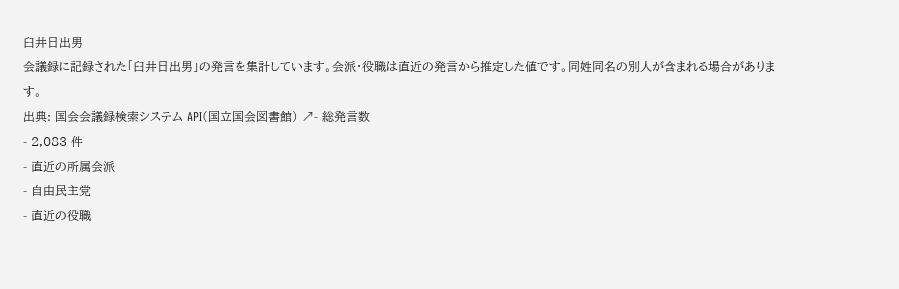臼井日出男
会議録に記録された「臼井日出男」の発言を集計しています。会派・役職は直近の発言から推定した値です。同姓同名の別人が含まれる場合があります。
出典: 国会会議録検索システム API(国立国会図書館) ↗- 総発言数
- 2,083 件
- 直近の所属会派
- 自由民主党
- 直近の役職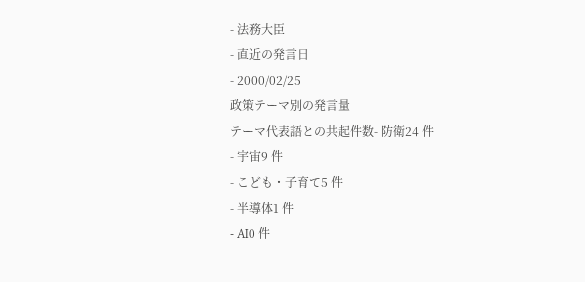- 法務大臣
- 直近の発言日
- 2000/02/25
政策テーマ別の発言量
テーマ代表語との共起件数- 防衛24 件
- 宇宙9 件
- こども・子育て5 件
- 半導体1 件
- AI0 件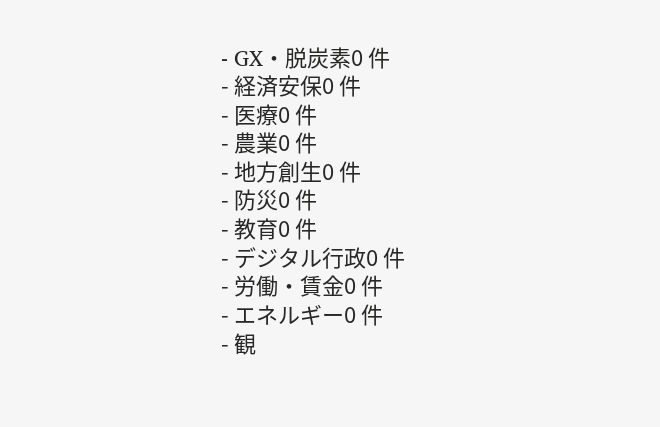- GX・脱炭素0 件
- 経済安保0 件
- 医療0 件
- 農業0 件
- 地方創生0 件
- 防災0 件
- 教育0 件
- デジタル行政0 件
- 労働・賃金0 件
- エネルギー0 件
- 観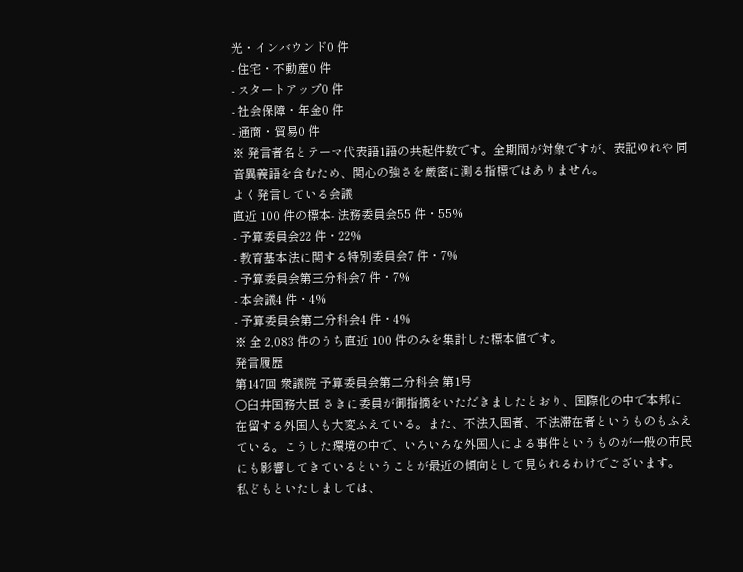光・インバウンド0 件
- 住宅・不動産0 件
- スタートアップ0 件
- 社会保障・年金0 件
- 通商・貿易0 件
※ 発言者名とテーマ代表語1語の共起件数です。全期間が対象ですが、表記ゆれや 同音異義語を含むため、関心の強さを厳密に測る指標ではありません。
よく発言している会議
直近 100 件の標本- 法務委員会55 件・55%
- 予算委員会22 件・22%
- 教育基本法に関する特別委員会7 件・7%
- 予算委員会第三分科会7 件・7%
- 本会議4 件・4%
- 予算委員会第二分科会4 件・4%
※ 全 2,083 件のうち直近 100 件のみを集計した標本値です。
発言履歴
第147回 衆議院 予算委員会第二分科会 第1号
○臼井国務大臣 さきに委員が御指摘をいただきましたとおり、国際化の中で本邦に在留する外国人も大変ふえている。また、不法入国者、不法滞在者というものもふえている。こうした環境の中で、いろいろな外国人による事件というものが一般の市民にも影響してきているということが最近の傾向として見られるわけでございます。 私どもといたしましては、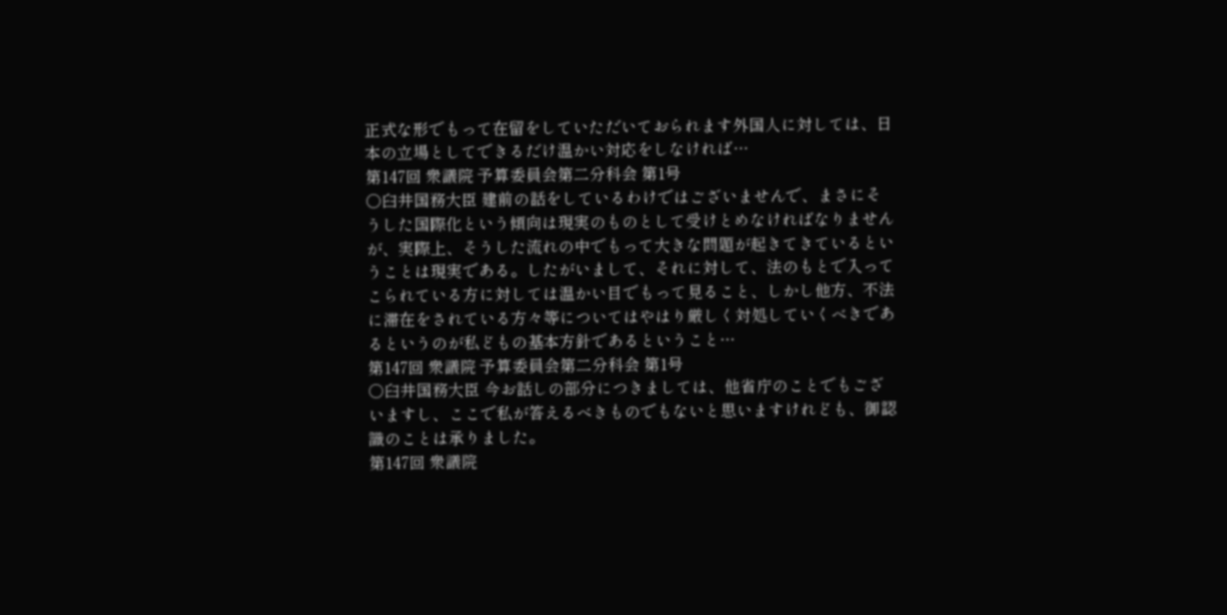正式な形でもって在留をしていただいておられます外国人に対しては、日本の立場としてできるだけ温かい対応をしなければ…
第147回 衆議院 予算委員会第二分科会 第1号
○臼井国務大臣 建前の話をしているわけではございませんで、まさにそうした国際化という傾向は現実のものとして受けとめなければなりませんが、実際上、そうした流れの中でもって大きな問題が起きてきているということは現実である。したがいまして、それに対して、法のもとで入ってこられている方に対しては温かい目でもって見ること、しかし他方、不法に滞在をされている方々等についてはやはり厳しく対処していくべきであるというのが私どもの基本方針であるということ…
第147回 衆議院 予算委員会第二分科会 第1号
○臼井国務大臣 今お話しの部分につきましては、他省庁のことでもございますし、ここで私が答えるべきものでもないと思いますけれども、御認識のことは承りました。
第147回 衆議院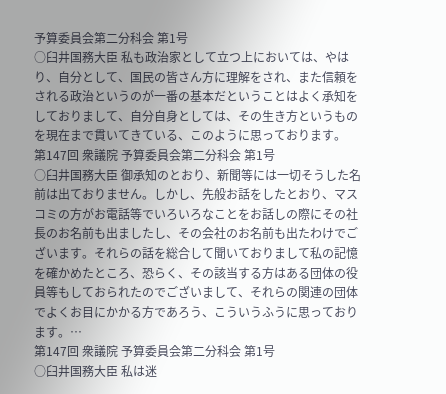予算委員会第二分科会 第1号
○臼井国務大臣 私も政治家として立つ上においては、やはり、自分として、国民の皆さん方に理解をされ、また信頼をされる政治というのが一番の基本だということはよく承知をしておりまして、自分自身としては、その生き方というものを現在まで貫いてきている、このように思っております。
第147回 衆議院 予算委員会第二分科会 第1号
○臼井国務大臣 御承知のとおり、新聞等には一切そうした名前は出ておりません。しかし、先般お話をしたとおり、マスコミの方がお電話等でいろいろなことをお話しの際にその社長のお名前も出ましたし、その会社のお名前も出たわけでございます。それらの話を総合して聞いておりまして私の記憶を確かめたところ、恐らく、その該当する方はある団体の役員等もしておられたのでございまして、それらの関連の団体でよくお目にかかる方であろう、こういうふうに思っております。…
第147回 衆議院 予算委員会第二分科会 第1号
○臼井国務大臣 私は迷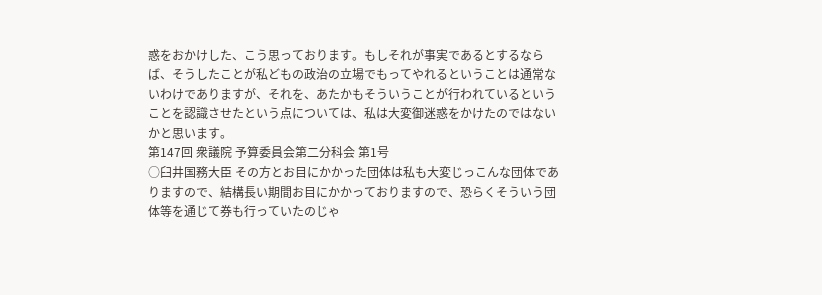惑をおかけした、こう思っております。もしそれが事実であるとするならば、そうしたことが私どもの政治の立場でもってやれるということは通常ないわけでありますが、それを、あたかもそういうことが行われているということを認識させたという点については、私は大変御迷惑をかけたのではないかと思います。
第147回 衆議院 予算委員会第二分科会 第1号
○臼井国務大臣 その方とお目にかかった団体は私も大変じっこんな団体でありますので、結構長い期間お目にかかっておりますので、恐らくそういう団体等を通じて券も行っていたのじゃ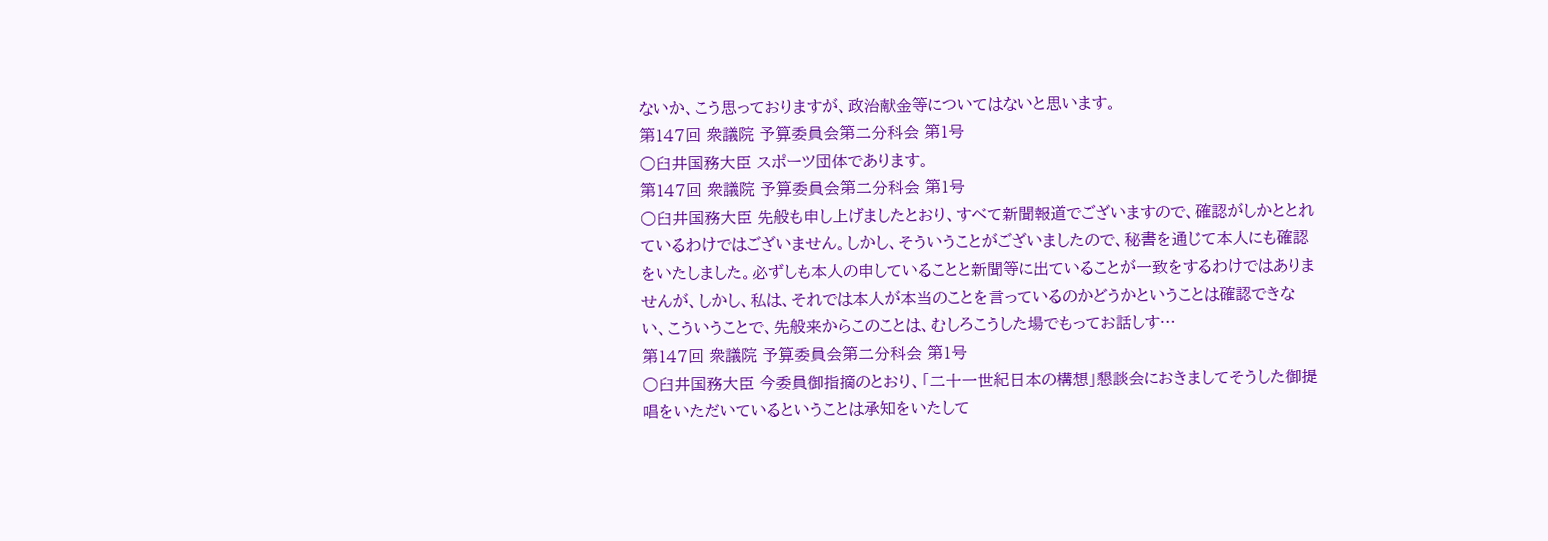ないか、こう思っておりますが、政治献金等についてはないと思います。
第147回 衆議院 予算委員会第二分科会 第1号
○臼井国務大臣 スポーツ団体であります。
第147回 衆議院 予算委員会第二分科会 第1号
○臼井国務大臣 先般も申し上げましたとおり、すべて新聞報道でございますので、確認がしかととれているわけではございません。しかし、そういうことがございましたので、秘書を通じて本人にも確認をいたしました。必ずしも本人の申していることと新聞等に出ていることが一致をするわけではありませんが、しかし、私は、それでは本人が本当のことを言っているのかどうかということは確認できない、こういうことで、先般来からこのことは、むしろこうした場でもってお話しす…
第147回 衆議院 予算委員会第二分科会 第1号
○臼井国務大臣 今委員御指摘のとおり、「二十一世紀日本の構想」懇談会におきましてそうした御提唱をいただいているということは承知をいたして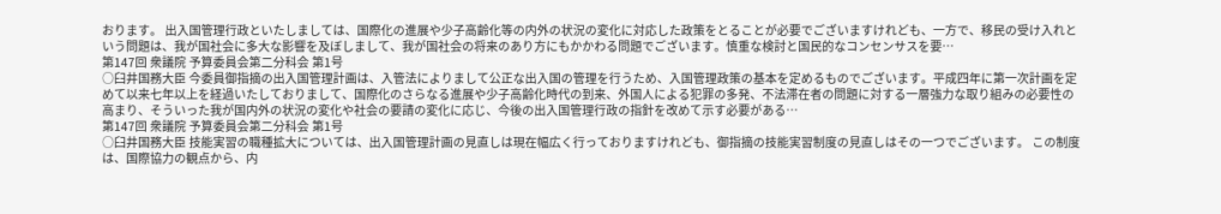おります。 出入国管理行政といたしましては、国際化の進展や少子高齢化等の内外の状況の変化に対応した政策をとることが必要でございますけれども、一方で、移民の受け入れという問題は、我が国社会に多大な影響を及ぼしまして、我が国社会の将来のあり方にもかかわる問題でございます。慎重な検討と国民的なコンセンサスを要…
第147回 衆議院 予算委員会第二分科会 第1号
○臼井国務大臣 今委員御指摘の出入国管理計画は、入管法によりまして公正な出入国の管理を行うため、入国管理政策の基本を定めるものでございます。平成四年に第一次計画を定めて以来七年以上を経過いたしておりまして、国際化のさらなる進展や少子高齢化時代の到来、外国人による犯罪の多発、不法滞在者の問題に対する一層強力な取り組みの必要性の高まり、そういった我が国内外の状況の変化や社会の要請の変化に応じ、今後の出入国管理行政の指針を改めて示す必要がある…
第147回 衆議院 予算委員会第二分科会 第1号
○臼井国務大臣 技能実習の職種拡大については、出入国管理計画の見直しは現在幅広く行っておりますけれども、御指摘の技能実習制度の見直しはその一つでございます。 この制度は、国際協力の観点から、内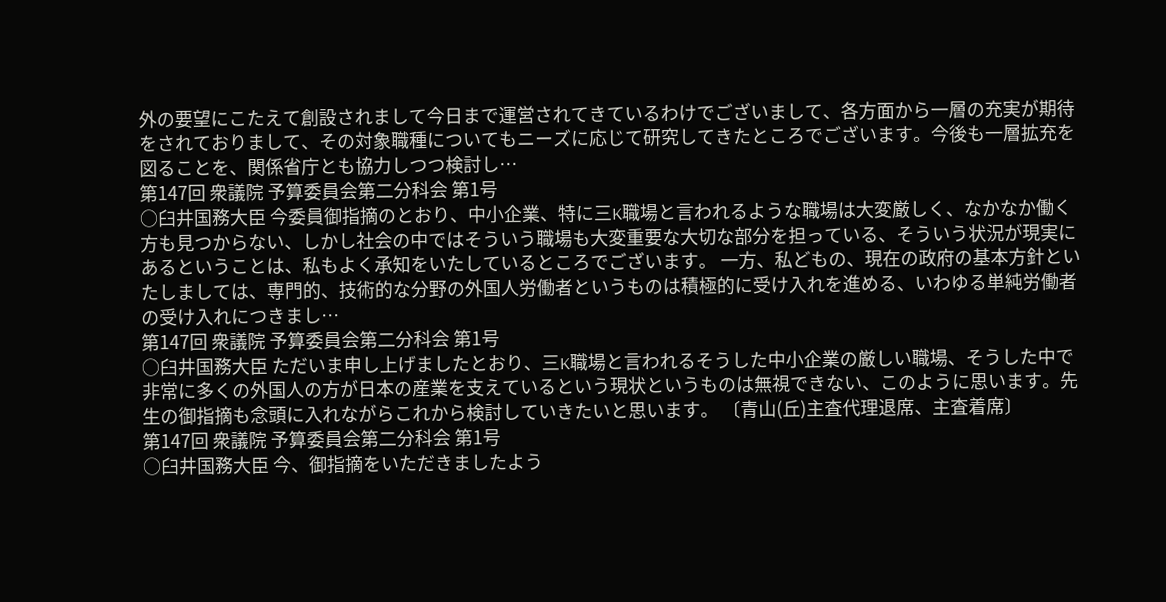外の要望にこたえて創設されまして今日まで運営されてきているわけでございまして、各方面から一層の充実が期待をされておりまして、その対象職種についてもニーズに応じて研究してきたところでございます。今後も一層拡充を図ることを、関係省庁とも協力しつつ検討し…
第147回 衆議院 予算委員会第二分科会 第1号
○臼井国務大臣 今委員御指摘のとおり、中小企業、特に三K職場と言われるような職場は大変厳しく、なかなか働く方も見つからない、しかし社会の中ではそういう職場も大変重要な大切な部分を担っている、そういう状況が現実にあるということは、私もよく承知をいたしているところでございます。 一方、私どもの、現在の政府の基本方針といたしましては、専門的、技術的な分野の外国人労働者というものは積極的に受け入れを進める、いわゆる単純労働者の受け入れにつきまし…
第147回 衆議院 予算委員会第二分科会 第1号
○臼井国務大臣 ただいま申し上げましたとおり、三K職場と言われるそうした中小企業の厳しい職場、そうした中で非常に多くの外国人の方が日本の産業を支えているという現状というものは無視できない、このように思います。先生の御指摘も念頭に入れながらこれから検討していきたいと思います。 〔青山(丘)主査代理退席、主査着席〕
第147回 衆議院 予算委員会第二分科会 第1号
○臼井国務大臣 今、御指摘をいただきましたよう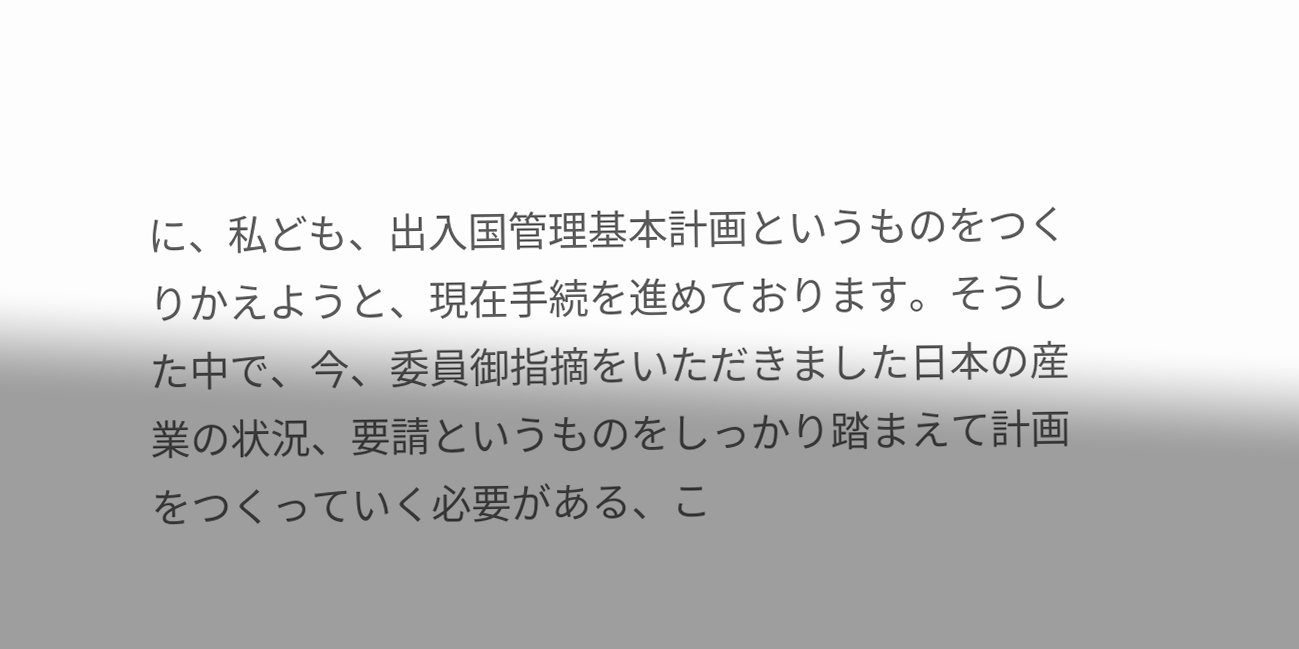に、私ども、出入国管理基本計画というものをつくりかえようと、現在手続を進めております。そうした中で、今、委員御指摘をいただきました日本の産業の状況、要請というものをしっかり踏まえて計画をつくっていく必要がある、こ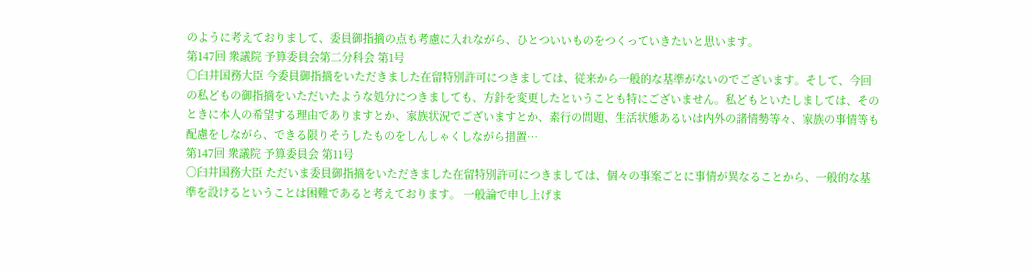のように考えておりまして、委員御指摘の点も考慮に入れながら、ひとついいものをつくっていきたいと思います。
第147回 衆議院 予算委員会第二分科会 第1号
○臼井国務大臣 今委員御指摘をいただきました在留特別許可につきましては、従来から一般的な基準がないのでございます。そして、今回の私どもの御指摘をいただいたような処分につきましても、方針を変更したということも特にございません。私どもといたしましては、そのときに本人の希望する理由でありますとか、家族状況でございますとか、素行の問題、生活状態あるいは内外の諸情勢等々、家族の事情等も配慮をしながら、できる限りそうしたものをしんしゃくしながら措置…
第147回 衆議院 予算委員会 第11号
○臼井国務大臣 ただいま委員御指摘をいただきました在留特別許可につきましては、個々の事案ごとに事情が異なることから、一般的な基準を設けるということは困難であると考えております。 一般論で申し上げま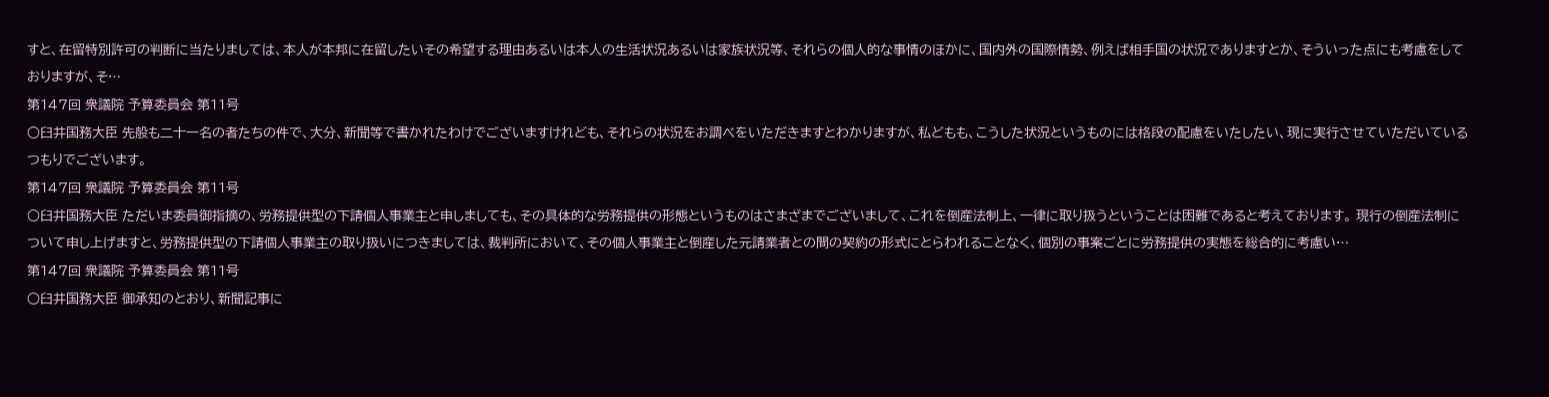すと、在留特別許可の判断に当たりましては、本人が本邦に在留したいその希望する理由あるいは本人の生活状況あるいは家族状況等、それらの個人的な事情のほかに、国内外の国際情勢、例えば相手国の状況でありますとか、そういった点にも考慮をしておりますが、そ…
第147回 衆議院 予算委員会 第11号
○臼井国務大臣 先般も二十一名の者たちの件で、大分、新聞等で書かれたわけでございますけれども、それらの状況をお調べをいただきますとわかりますが、私どもも、こうした状況というものには格段の配慮をいたしたい、現に実行させていただいているつもりでございます。
第147回 衆議院 予算委員会 第11号
○臼井国務大臣 ただいま委員御指摘の、労務提供型の下請個人事業主と申しましても、その具体的な労務提供の形態というものはさまざまでございまして、これを倒産法制上、一律に取り扱うということは困難であると考えております。 現行の倒産法制について申し上げますと、労務提供型の下請個人事業主の取り扱いにつきましては、裁判所において、その個人事業主と倒産した元請業者との間の契約の形式にとらわれることなく、個別の事案ごとに労務提供の実態を総合的に考慮い…
第147回 衆議院 予算委員会 第11号
○臼井国務大臣 御承知のとおり、新聞記事に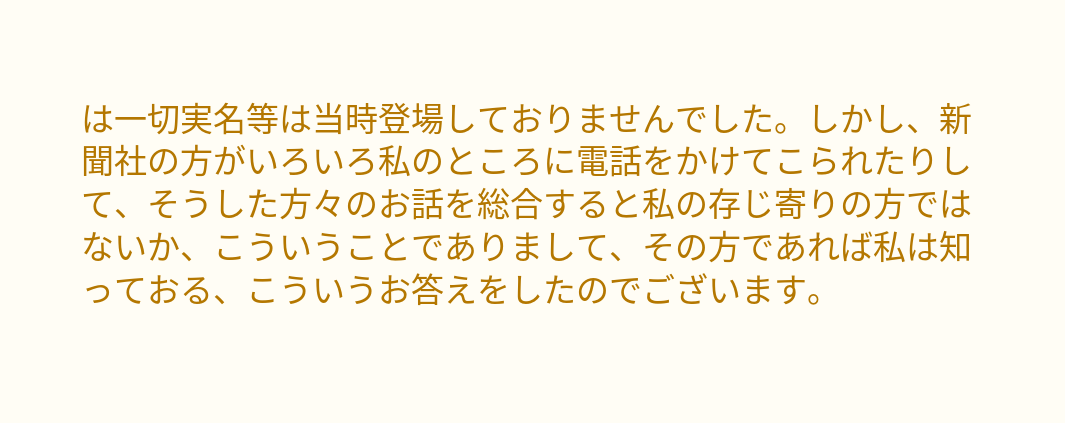は一切実名等は当時登場しておりませんでした。しかし、新聞社の方がいろいろ私のところに電話をかけてこられたりして、そうした方々のお話を総合すると私の存じ寄りの方ではないか、こういうことでありまして、その方であれば私は知っておる、こういうお答えをしたのでございます。